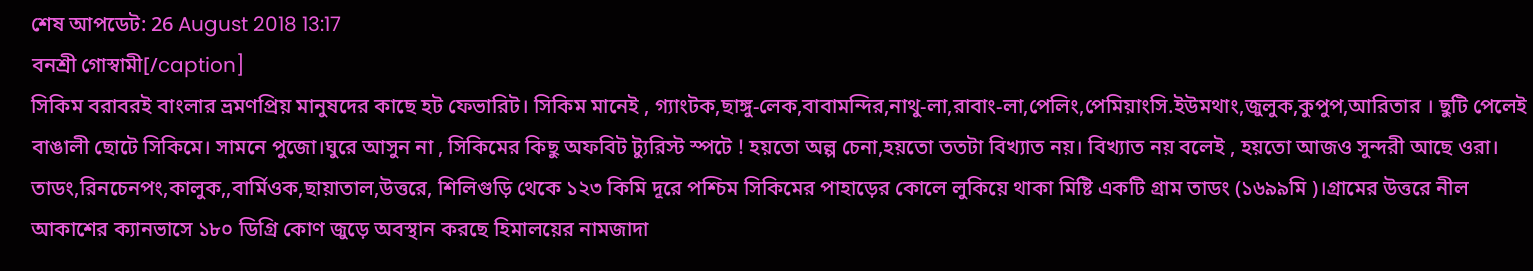শেষ আপডেট: 26 August 2018 13:17
বনশ্রী গোস্বামী[/caption]
সিকিম বরাবরই বাংলার ভ্রমণপ্রিয় মানুষদের কাছে হট ফেভারিট। সিকিম মানেই , গ্যাংটক,ছাঙ্গু-লেক,বাবামন্দির,নাথু-লা,রাবাং-লা,পেলিং,পেমিয়াংসি.ইউমথাং,জুলুক,কুপুপ,আরিতার । ছুটি পেলেই বাঙালী ছোটে সিকিমে। সামনে পুজো।ঘুরে আসুন না , সিকিমের কিছু অফবিট ট্যুরিস্ট স্পটে ! হয়তো অল্প চেনা,হয়তো ততটা বিখ্যাত নয়। বিখ্যাত নয় বলেই , হয়তো আজও সুন্দরী আছে ওরা।
তাডং,রিনচেনপং,কালুক,,বার্মিওক,ছায়াতাল,উত্তরে, শিলিগুড়ি থেকে ১২৩ কিমি দূরে পশ্চিম সিকিমের পাহাড়ের কোলে লুকিয়ে থাকা মিষ্টি একটি গ্রাম তাডং (১৬৯৯মি )।গ্রামের উত্তরে নীল আকাশের ক্যানভাসে ১৮০ ডিগ্রি কোণ জুড়ে অবস্থান করছে হিমালয়ের নামজাদা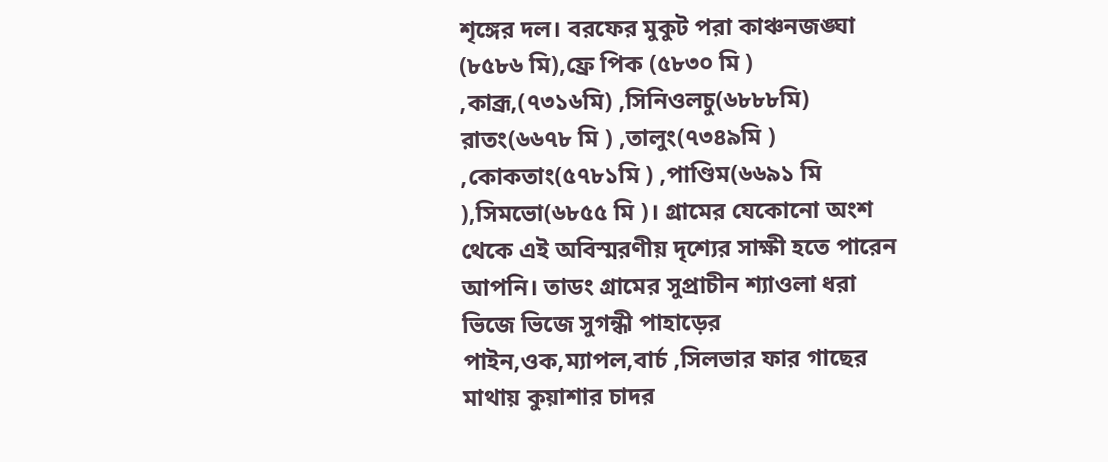শৃঙ্গের দল। বরফের মুকুট পরা কাঞ্চনজঙ্ঘা (৮৫৮৬ মি),ফ্রে পিক (৫৮৩০ মি ) ,কাব্রূ,(৭৩১৬মি) ,সিনিওলচু(৬৮৮৮মি) রাতং(৬৬৭৮ মি ) ,তালুং(৭৩৪৯মি ) ,কোকতাং(৫৭৮১মি ) ,পাণ্ডিম(৬৬৯১ মি ),সিমভো(৬৮৫৫ মি )। গ্রামের যেকোনো অংশ থেকে এই অবিস্মরণীয় দৃশ্যের সাক্ষী হতে পারেন আপনি। তাডং গ্রামের সুপ্রাচীন শ্যাওলা ধরা ভিজে ভিজে সুগন্ধী পাহাড়ের পাইন,ওক,ম্যাপল,বার্চ ,সিলভার ফার গাছের মাথায় কুয়াশার চাদর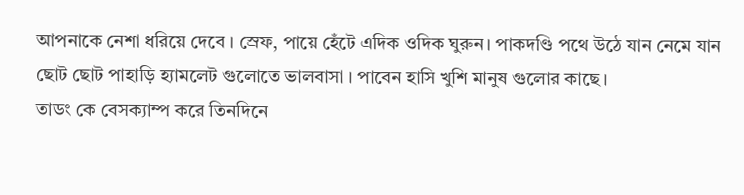আপনাকে নেশা ধরিয়ে দেবে । স্রেফ, পায়ে হেঁটে এদিক ওদিক ঘুরুন। পাকদণ্ডি পথে উঠে যান নেমে যান ছোট ছোট পাহাড়ি হ্যামলেট গুলোতে ভালবাসা । পাবেন হাসি খুশি মানুষ গুলোর কাছে।
তাডং কে বেসক্যাম্প করে তিনদিনে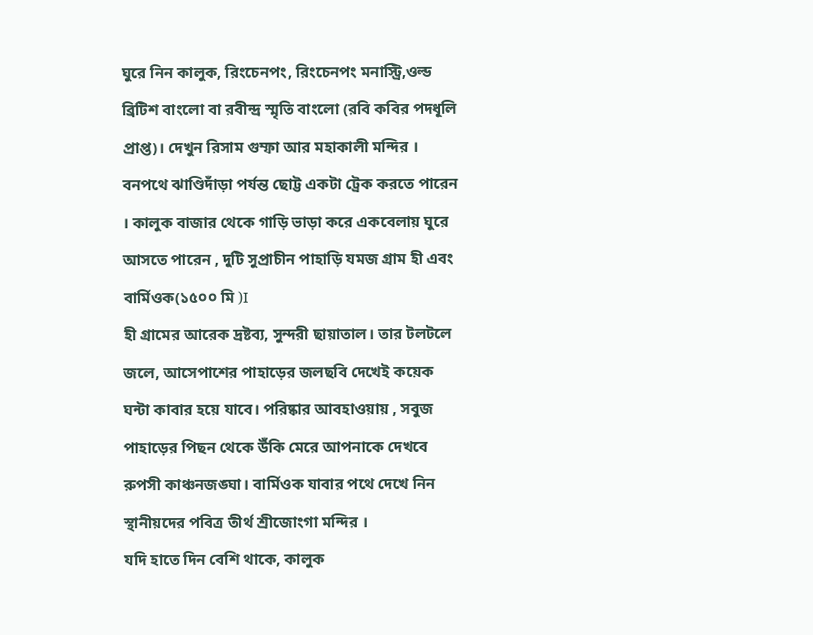ঘুরে নিন কালুক, রিংচেনপং, রিংচেনপং মনাস্ট্রি,ওল্ড ব্রিটিশ বাংলো বা রবীন্দ্র স্মৃতি বাংলো (রবি কবির পদধূলি প্রাপ্ত)। দেখুন রিসাম গুম্ফা আর মহাকালী মন্দির । বনপথে ঝাণ্ডিদাঁড়া পর্যন্ত ছোট্ট একটা ট্রেক করতে পারেন । কালুক বাজার থেকে গাড়ি ভাড়া করে একবেলায় ঘুরে আসতে পারেন , দুটি সুপ্রাচীন পাহাড়ি যমজ গ্রাম হী এবং বার্মিওক(১৫০০ মি )I
হী গ্রামের আরেক দ্রষ্টব্য, সুন্দরী ছায়াতাল। তার টলটলে জলে, আসেপাশের পাহাড়ের জলছবি দেখেই কয়েক ঘন্টা কাবার হয়ে যাবে। পরিষ্কার আবহাওয়ায় , সবুজ পাহাড়ের পিছন থেকে উঁকি মেরে আপনাকে দেখবে রুপসী কাঞ্চনজঙ্ঘা। বার্মিওক যাবার পথে দেখে নিন স্থানীয়দের পবিত্র তীর্থ শ্রীজোংগা মন্দির ।
যদি হাতে দিন বেশি থাকে, কালুক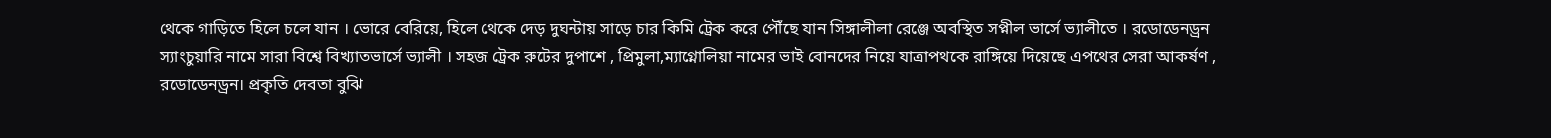থেকে গাড়িতে হিলে চলে যান । ভোরে বেরিয়ে, হিলে থেকে দেড় দুঘন্টায় সাড়ে চার কিমি ট্রেক করে পৌঁছে যান সিঙ্গালীলা রেঞ্জে অবস্থিত সপ্নীল ভার্সে ভ্যালীতে । রডোডেনড্রন স্যাংচুয়ারি নামে সারা বিশ্বে বিখ্যাতভার্সে ভ্যালী । সহজ ট্রেক রুটের দুপাশে , প্রিমুলা,ম্যাগ্নোলিয়া নামের ভাই বোনদের নিয়ে যাত্রাপথকে রাঙ্গিয়ে দিয়েছে এপথের সেরা আকর্ষণ , রডোডেনড্রন। প্রকৃতি দেবতা বুঝি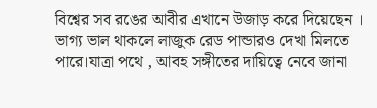বিশ্বের সব রঙের আবীর এখানে উজাড় করে দিয়েছেন । ভাগ্য ভাল থাকলে লাজুক রেড পান্ডারও দেখা মিলতে পারে।যাত্রা পথে , আবহ সঙ্গীতের দায়িত্বে নেবে জানা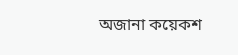অজানা কয়েকশ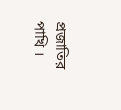প্রজাতির পাখি ।